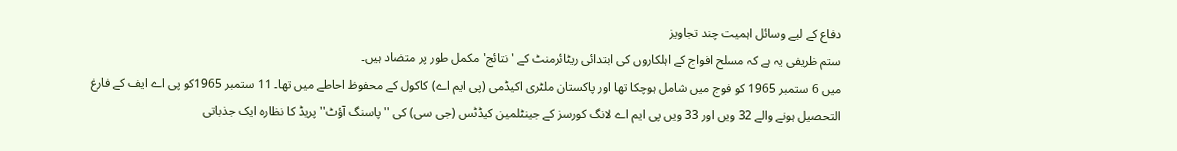دفاع کے لیے وسائل اہمیت چند تجاویز
ستم ظریفی یہ ہے کہ مسلح افواج کے اہلکاروں کی ابتدائی ریٹائرمنٹ کے 'نتائج' مکمل طور پر متضاد ہیں۔
میں 6 ستمبر 1965 کو فوج میں شامل ہوچکا تھا اور پاکستان ملٹری اکیڈمی (پی ایم اے) کاکول کے محفوظ احاطے میں تھا۔ 11 ستمبر 1965کو پی اے ایف کے فارغ التحصیل ہونے والے 32 ویں اور 33 ویں پی ایم اے لانگ کورسز کے جینٹلمین کیڈٹس (جی سی) کی ''پاسنگ آؤٹ'' پریڈ کا نظارہ ایک جذباتی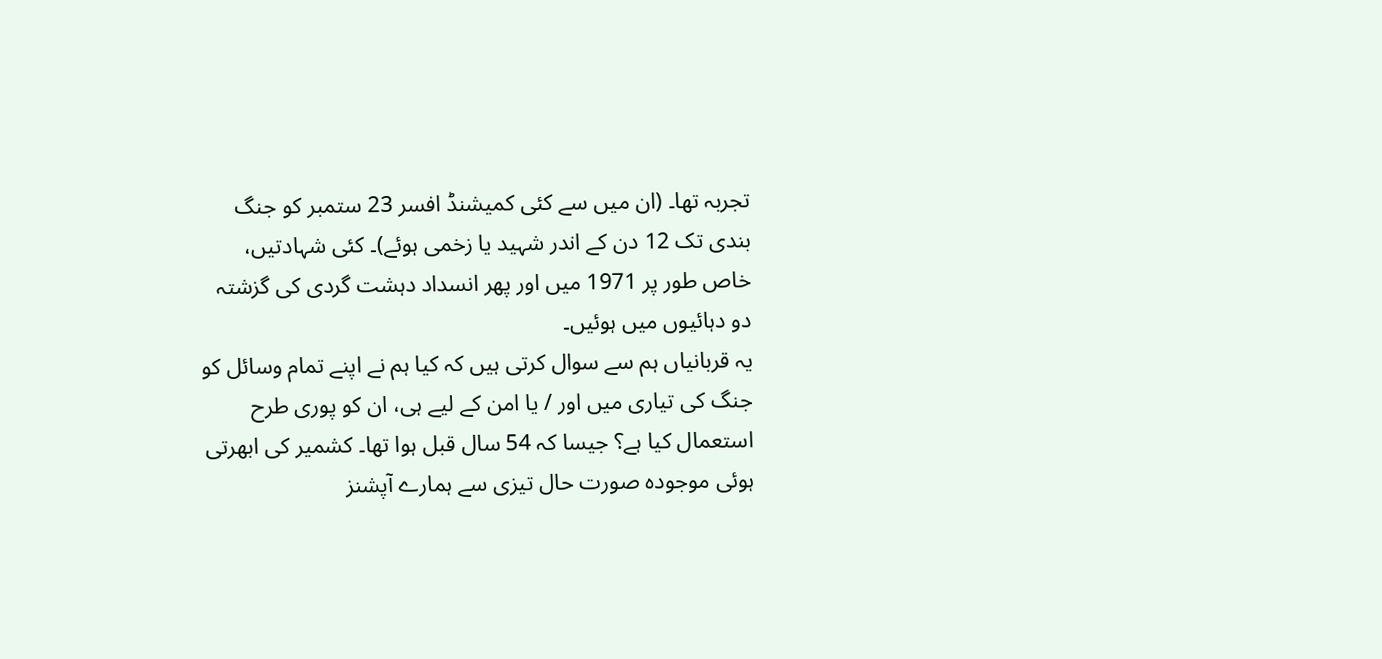تجربہ تھا۔ (ان میں سے کئی کمیشنڈ افسر 23 ستمبر کو جنگ بندی تک 12 دن کے اندر شہید یا زخمی ہوئے)۔ کئی شہادتیں، خاص طور پر 1971 میں اور پھر انسداد دہشت گردی کی گزشتہ دو دہائیوں میں ہوئیں۔
یہ قربانیاں ہم سے سوال کرتی ہیں کہ کیا ہم نے اپنے تمام وسائل کو جنگ کی تیاری میں اور / یا امن کے لیے ہی، ان کو پوری طرح استعمال کیا ہے؟ جیسا کہ 54 سال قبل ہوا تھا۔ کشمیر کی ابھرتی ہوئی موجودہ صورت حال تیزی سے ہمارے آپشنز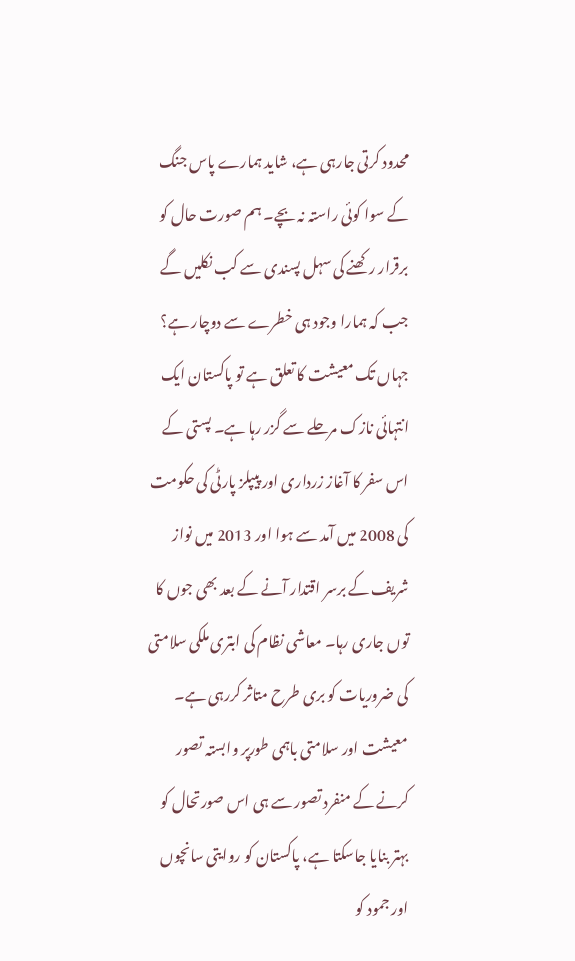محدود کرتی جارہی ہے، شاید ہمارے پاس جنگ کے سوا کوئی راستہ نہ بچے۔ ہم صورت حال کو برقرار رکھنے کی سہل پسندی سے کب نکلیں گے جب کہ ہمارا وجود ہی خطرے سے دوچار ہے؟
جہاں تک معیشت کا تعلق ہے تو پاکستان ایک انتہائی نازک مرحلے سے گزر رہا ہے۔ پستی کے اس سفر کا آغاز زرداری اور پیپلز پارٹی کی حکومت کی 2008 میں آمد سے ہوا اور 2013 میں نواز شریف کے برسر اقتدار آنے کے بعد بھی جوں کا توں جاری رہا۔ معاشی نظام کی ابتری ملکی سلامتی کی ضروریات کو بری طرح متاثر کررہی ہے۔ معیشت اور سلامتی باہمی طورپر وابستہ تصور کرنے کے منفرد تصور سے ہی اس صورتحال کو بہتر بنایا جاسکتا ہے، پاکستان کو روایتی سانچوں اور جمود کو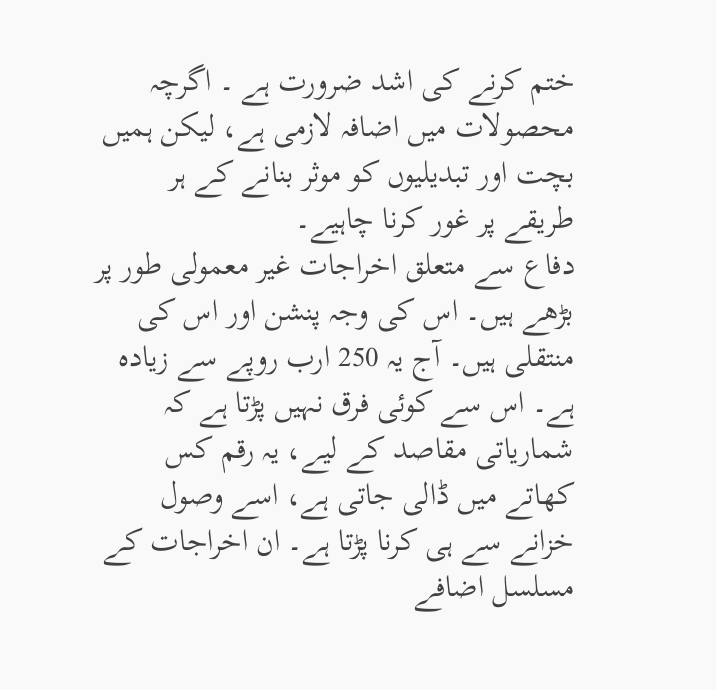ختم کرنے کی اشد ضرورت ہے ۔ اگرچہ محصولات میں اضافہ لازمی ہے، لیکن ہمیں بچت اور تبدیلیوں کو موثر بنانے کے ہر طریقے پر غور کرنا چاہیے۔
دفاع سے متعلق اخراجات غیر معمولی طور پر بڑھے ہیں۔ اس کی وجہ پنشن اور اس کی منتقلی ہیں۔ آج یہ 250 ارب روپے سے زیادہ ہے۔ اس سے کوئی فرق نہیں پڑتا ہے کہ شماریاتی مقاصد کے لیے، یہ رقم کس کھاتے میں ڈالی جاتی ہے، اسے وصول خزانے سے ہی کرنا پڑتا ہے۔ ان اخراجات کے مسلسل اضافے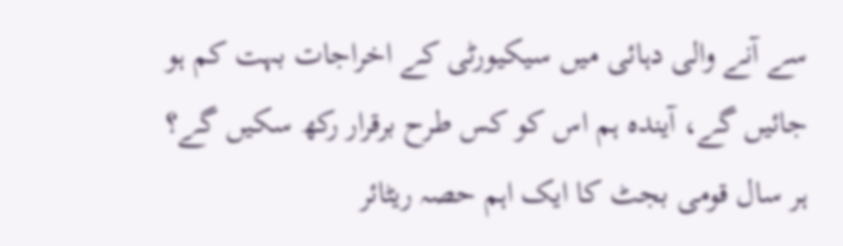سے آنے والی دہائی میں سیکیورٹی کے اخراجات بہت کم ہو جائیں گے، آیندہ ہم اس کو کس طرح برقرار رکھ سکیں گے؟
ہر سال قومی بجٹ کا ایک اہم حصہ ریٹائر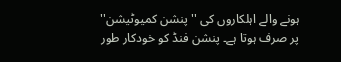ہونے والے اہلکاروں کی ''پنشن کمیوٹیشن'' پر صرف ہوتا ہے۔ پنشن فنڈ کو خودکار طور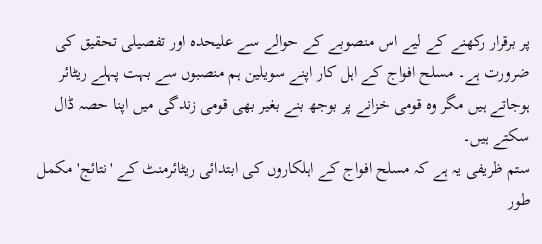پر برقرار رکھنے کے لیے اس منصوبے کے حوالے سے علیحدہ اور تفصیلی تحقیق کی ضرورت ہے۔ مسلح افواج کے اہل کار اپنے سویلین ہم منصبوں سے بہت پہلے ریٹائر ہوجاتے ہیں مگر وہ قومی خزانے پر بوجھ بنے بغیر بھی قومی زندگی میں اپنا حصہ ڈال سکتے ہیں۔
ستم ظریفی یہ ہے کہ مسلح افواج کے اہلکاروں کی ابتدائی ریٹائرمنٹ کے 'نتائج' مکمل طور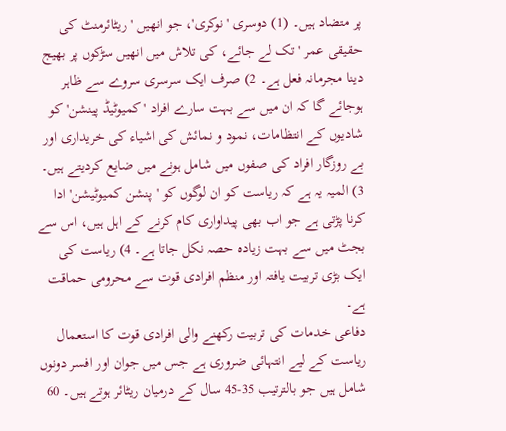پر متضاد ہیں۔ (1) دوسری 'نوکری'، جو انھیں 'ریٹائرمنٹ کی حقیقی عمر ' تک لے جائے، کی تلاش میں انھیں سڑکوں پر بھیج دینا مجرمانہ فعل ہے۔ 2) صرف ایک سرسری سروے سے ظاہر ہوجائے گا کہ ان میں سے بہت سارے افراد 'کمیوٹیڈ پینشن' کو شادیوں کے انتظامات، نمود و نمائش کی اشیاء کی خریداری اور بے روزگار افراد کی صفوں میں شامل ہونے میں ضایع کردیتے ہیں۔ 3) المیہ یہ ہے کہ ریاست کو ان لوگوں کو 'پنشن کمیوٹیشن' ادا کرنا پڑتی ہے جو اب بھی پیداواری کام کرنے کے اہل ہیں، اس سے بجٹ میں سے بہت زیادہ حصہ نکل جاتا ہے۔ 4) ریاست کی ایک بڑی تربیت یافتہ اور منظم افرادی قوت سے محرومی حماقت ہے۔
دفاعی خدمات کی تربیت رکھنے والی افرادی قوت کا استعمال ریاست کے لیے انتہائی ضروری ہے جس میں جوان اور افسر دونوں شامل ہیں جو بالترتیب 35-45 سال کے درمیان ریٹائر ہوتے ہیں۔ 60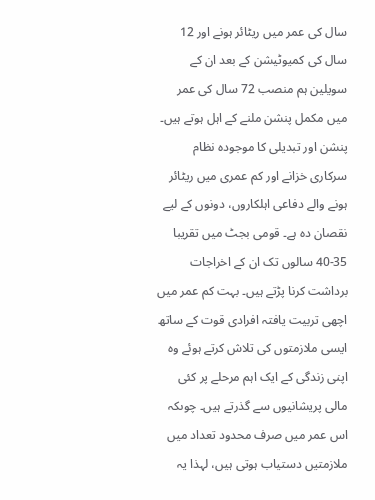سال کی عمر میں ریٹائر ہونے اور 12 سال کی کمیوٹیشن کے بعد ان کے سویلین ہم منصب 72 سال کی عمر میں مکمل پنشن ملنے کے اہل ہوتے ہیں۔ پنشن اور تبدیلی کا موجودہ نظام سرکاری خزانے اور کم عمری میں ریٹائر ہونے والے دفاعی اہلکاروں، دونوں کے لیے نقصان دہ ہے۔ قومی بجٹ میں تقریبا 35-40 سالوں تک ان کے اخراجات برداشت کرنا پڑتے ہیں۔ بہت کم عمر میں اچھی تربیت یافتہ افرادی قوت کے ساتھ ایسی ملازمتوں کی تلاش کرتے ہوئے وہ اپنی زندگی کے ایک اہم مرحلے پر کئی مالی پریشانیوں سے گذرتے ہیں۔ چوںکہ اس عمر میں صرف محدود تعداد میں ملازمتیں دستیاب ہوتی ہیں، لہذا یہ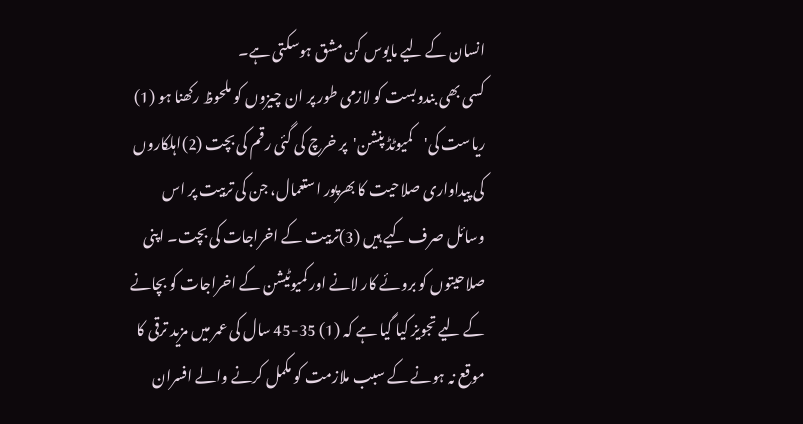انسان کے لیے مایوس کن مشق ہوسکتی ہے۔
کسی بھی بندوبست کو لازمی طور پر ان چیزوں کو ملحوظ رکھنا ہو (1) ریاست کی'کمیوٹڈ پنشن'پر خرچ کی گئی رقم کی بچت (2)اہلکاروں کی پیداواری صلاحیت کا بھرپور استعمال، جن کی تربیت پر اس وسائل صرف کیے ہیں (3)تربیت کے اخراجات کی بچت۔ اپنی صلاحیتوں کو بروئے کار لانے اور کمیوٹیشن کے اخراجات کو بچانے کے لیے تجویز کیا گیا ہے کہ (1) 35-45 سال کی عمر میں مزید ترقی کا موقع نہ ہونے کے سبب ملازمت کو مکمل کرنے والے افسران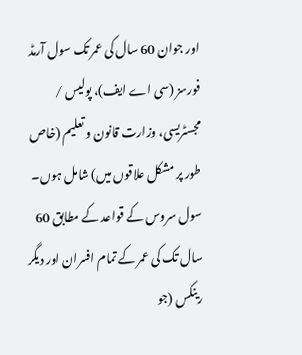اور جوان 60 سال کی عمر تک سول آرمڈ فورسز (سی اے ایف)، پولیس / مجسٹریسی، وزارت قانون و تعلیم (خاص طور پر مشکل علاقوں میں) شامل ہوں۔ سول سروس کے قواعد کے مطابق 60 سال تک کی عمر کے تمام افسران اور دیگر رینکس (جو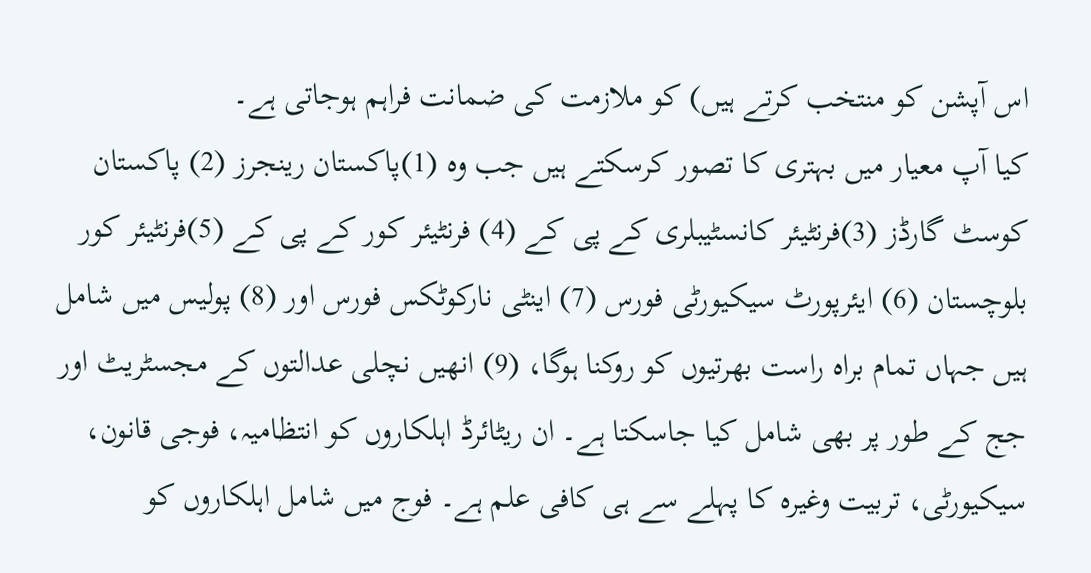اس آپشن کو منتخب کرتے ہیں) کو ملازمت کی ضمانت فراہم ہوجاتی ہے۔
کیا آپ معیار میں بہتری کا تصور کرسکتے ہیں جب وہ (1)پاکستان رینجرز (2) پاکستان کوسٹ گارڈز (3)فرنٹیئر کانسٹیبلری کے پی کے (4) فرنٹیئر کور کے پی کے (5)فرنٹیئر کور بلوچستان (6) ایئرپورٹ سیکیورٹی فورس (7) اینٹی نارکوٹکس فورس اور (8) پولیس میں شامل ہیں جہاں تمام براہ راست بھرتیوں کو روکنا ہوگا، (9) انھیں نچلی عدالتوں کے مجسٹریٹ اور جج کے طور پر بھی شامل کیا جاسکتا ہے۔ ان ریٹائرڈ اہلکاروں کو انتظامیہ، فوجی قانون، سیکیورٹی، تربیت وغیرہ کا پہلے سے ہی کافی علم ہے۔ فوج میں شامل اہلکاروں کو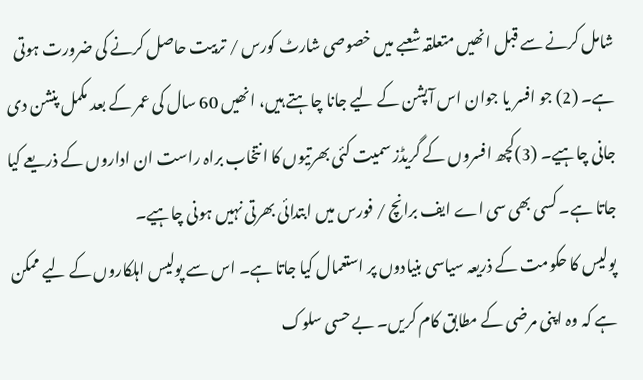شامل کرنے سے قبل انھیں متعلقہ شعبے میں خصوصی شارٹ کورس / تربیت حاصل کرنے کی ضرورت ہوتی ہے۔ (2) جو افسر یا جوان اس آپشن کے لیے جانا چاہتے ہیں، انھیں 60 سال کی عمر کے بعد مکمل پنشن دی جانی چاہیے۔ (3)کچھ افسروں کے گریڈز سمیت کئی بھرتیوں کا انتخاب براہ راست ان اداروں کے ذریعے کیا جاتا ہے۔ کسی بھی سی اے ایف برانچ / فورس میں ابتدائی بھرتی نہیں ہونی چاہیے۔
پولیس کا حکومت کے ذریعہ سیاسی بنیادوں پر استعمال کیا جاتا ہے۔ اس سے پولیس اہلکاروں کے لیے ممکن ہے کہ وہ اپنی مرضی کے مطابق کام کریں۔ بے حسی سلوک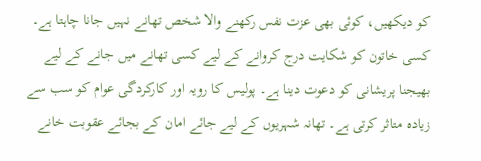کو دیکھیں، کوئی بھی عزت نفس رکھنے والا شخص تھانے نہیں جانا چاہتا ہے۔ کسی خاتون کو شکایت درج کروانے کے لیے کسی تھانے میں جانے کے لیے بھیجنا پریشانی کو دعوت دینا ہے۔ پولیس کا رویہ اور کارکردگی عوام کو سب سے زیادہ متاثر کرتی ہے۔ تھانہ شہریوں کے لیے جائے امان کے بجائے عقوبت خانے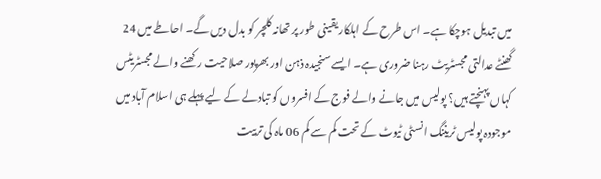میں تبدیل ہوچکا ہے۔ اس طرح کے اہلکار یقینی طور پر تھانہ کلچر کو بدل دیں گے۔ احاطے میں 24 گھنٹے عدالتی مجسٹریٹ رہنا ضروری ہے۔ ایسے سنجیدہ ذہن اور بھرپور صلاحیت رکھنے والے مجسٹریٹس کہاں پہنچتے ہیں؟ پولیس میں جانے والے فوج کے افسروں کو تبادلے کے لیے پہلے ہی اسلام آباد میں موجودہ پولیس ٹریننگ انسٹی ٹیوٹ کے تحت کم سے کم 06 ماہ کی تربیت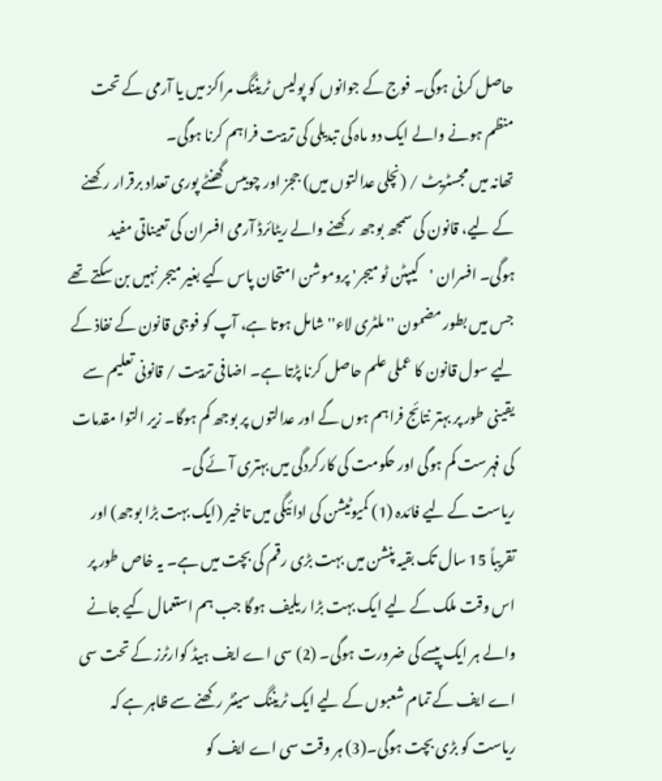حاصل کرنی ہوگی۔ فوج کے جوانوں کو پولیس ٹریننگ مراکز میں یا آرمی کے تحت منظم ہونے والے ایک دو ماہ کی تبدیلی کی تربیت فراہم کرنا ہوگی۔
تھانہ میں مجسٹریٹ / (نچلی عدالتوں میں) ججز اور چوبیس گھنٹے پوری تعداد برقرار رکھنے کے لیے، قانون کی سمجھ بوجھ رکھنے والے ریٹائرڈ آرمی افسران کی تعیناتی مفید ہوگی۔ افسران 'کیپٹن ٹو میجر' پروموشن امتحان پاس کیے بغیر میجر نہیں بن سکتے تھے جس میں بطور مضمون ''ملٹری لاء'' شامل ہوتا ہے، آپ کو فوجی قانون کے نفاذ کے لیے سول قانون کا عملی علم حاصل کرنا پڑتا ہے۔ اضافی تربیت / قانونی تعلیم سے یقینی طور پر بہتر نتائج فراہم ہوں گے اور عدالتوں پر بوجھ کم ہوگا۔ زیر التوا مقدمات کی فہرست کم ہوگی اور حکومت کی کارکردگی میں بہتری آئے گی۔
ریاست کے لیے فائدہ (1) کمیوٹیشن کی ادائیگی میں تاخیر (ایک بہت بڑا بوجھ) اور تقریباً 15 سال تک بقیہ پنشن میں بہت بڑی رقم کی بچت میں ہے۔ یہ خاص طور پر اس وقت ملک کے لیے ایک بہت بڑا ریلیف ہوگا جب ہم استعمال کیے جانے والے ہر ایک پیسے کی ضرورت ہوگی۔ (2) سی اے ایف ہیڈ کوارٹرز کے تحت سی اے ایف کے تمام شعبوں کے لیے ایک ٹریننگ سینٹر رکھنے سے ظاہر ہے کہ ریاست کو بڑی بچت ہوگی۔(3) ہر وقت سی اے ایف کو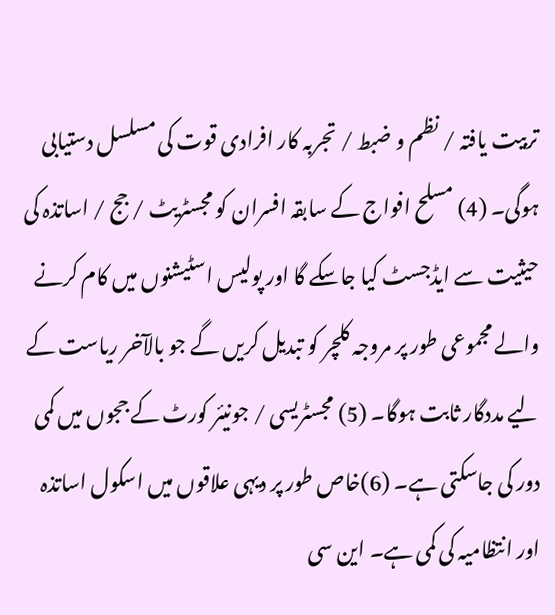تربیت یافتہ / نظم و ضبط / تجربہ کار افرادی قوت کی مسلسل دستیابی ہوگی۔ (4) مسلح افواج کے سابقہ افسران کو مجسٹریٹ / جج / اساتذہ کی حیثیت سے ایڈجسٹ کیا جاسکے گا اور پولیس اسٹیشنوں میں کام کرنے والے مجموعی طور پر مروجہ کلچر کو تبدیل کریں گے جو بالآخر ریاست کے لیے مددگار ثابت ہوگا۔ (5) مجسٹریسی / جونیئر کورٹ کے ججوں میں کمی دور کی جاسکتی ہے۔ (6)خاص طور پر دیہی علاقوں میں اسکول اساتذہ اور انتظامیہ کی کمی ہے۔ این سی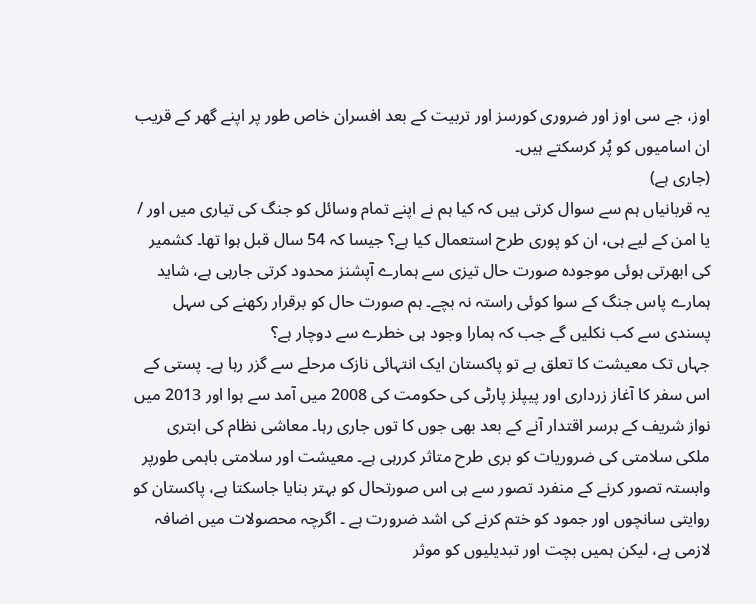اوز، جے سی اوز اور ضروری کورسز اور تربیت کے بعد افسران خاص طور پر اپنے گھر کے قریب ان اسامیوں کو پُر کرسکتے ہیں۔
(جاری ہے)
یہ قربانیاں ہم سے سوال کرتی ہیں کہ کیا ہم نے اپنے تمام وسائل کو جنگ کی تیاری میں اور / یا امن کے لیے ہی، ان کو پوری طرح استعمال کیا ہے؟ جیسا کہ 54 سال قبل ہوا تھا۔ کشمیر کی ابھرتی ہوئی موجودہ صورت حال تیزی سے ہمارے آپشنز محدود کرتی جارہی ہے، شاید ہمارے پاس جنگ کے سوا کوئی راستہ نہ بچے۔ ہم صورت حال کو برقرار رکھنے کی سہل پسندی سے کب نکلیں گے جب کہ ہمارا وجود ہی خطرے سے دوچار ہے؟
جہاں تک معیشت کا تعلق ہے تو پاکستان ایک انتہائی نازک مرحلے سے گزر رہا ہے۔ پستی کے اس سفر کا آغاز زرداری اور پیپلز پارٹی کی حکومت کی 2008 میں آمد سے ہوا اور 2013 میں نواز شریف کے برسر اقتدار آنے کے بعد بھی جوں کا توں جاری رہا۔ معاشی نظام کی ابتری ملکی سلامتی کی ضروریات کو بری طرح متاثر کررہی ہے۔ معیشت اور سلامتی باہمی طورپر وابستہ تصور کرنے کے منفرد تصور سے ہی اس صورتحال کو بہتر بنایا جاسکتا ہے، پاکستان کو روایتی سانچوں اور جمود کو ختم کرنے کی اشد ضرورت ہے ۔ اگرچہ محصولات میں اضافہ لازمی ہے، لیکن ہمیں بچت اور تبدیلیوں کو موثر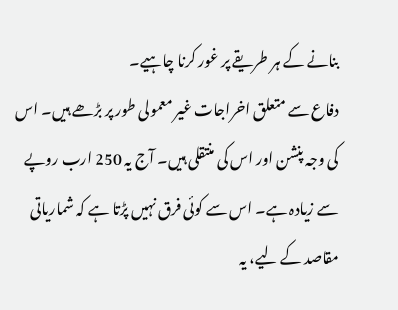بنانے کے ہر طریقے پر غور کرنا چاہیے۔
دفاع سے متعلق اخراجات غیر معمولی طور پر بڑھے ہیں۔ اس کی وجہ پنشن اور اس کی منتقلی ہیں۔ آج یہ 250 ارب روپے سے زیادہ ہے۔ اس سے کوئی فرق نہیں پڑتا ہے کہ شماریاتی مقاصد کے لیے، یہ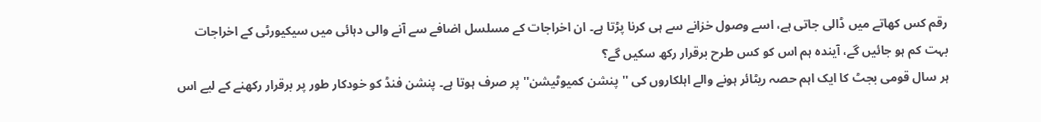رقم کس کھاتے میں ڈالی جاتی ہے، اسے وصول خزانے سے ہی کرنا پڑتا ہے۔ ان اخراجات کے مسلسل اضافے سے آنے والی دہائی میں سیکیورٹی کے اخراجات بہت کم ہو جائیں گے، آیندہ ہم اس کو کس طرح برقرار رکھ سکیں گے؟
ہر سال قومی بجٹ کا ایک اہم حصہ ریٹائر ہونے والے اہلکاروں کی ''پنشن کمیوٹیشن'' پر صرف ہوتا ہے۔ پنشن فنڈ کو خودکار طور پر برقرار رکھنے کے لیے اس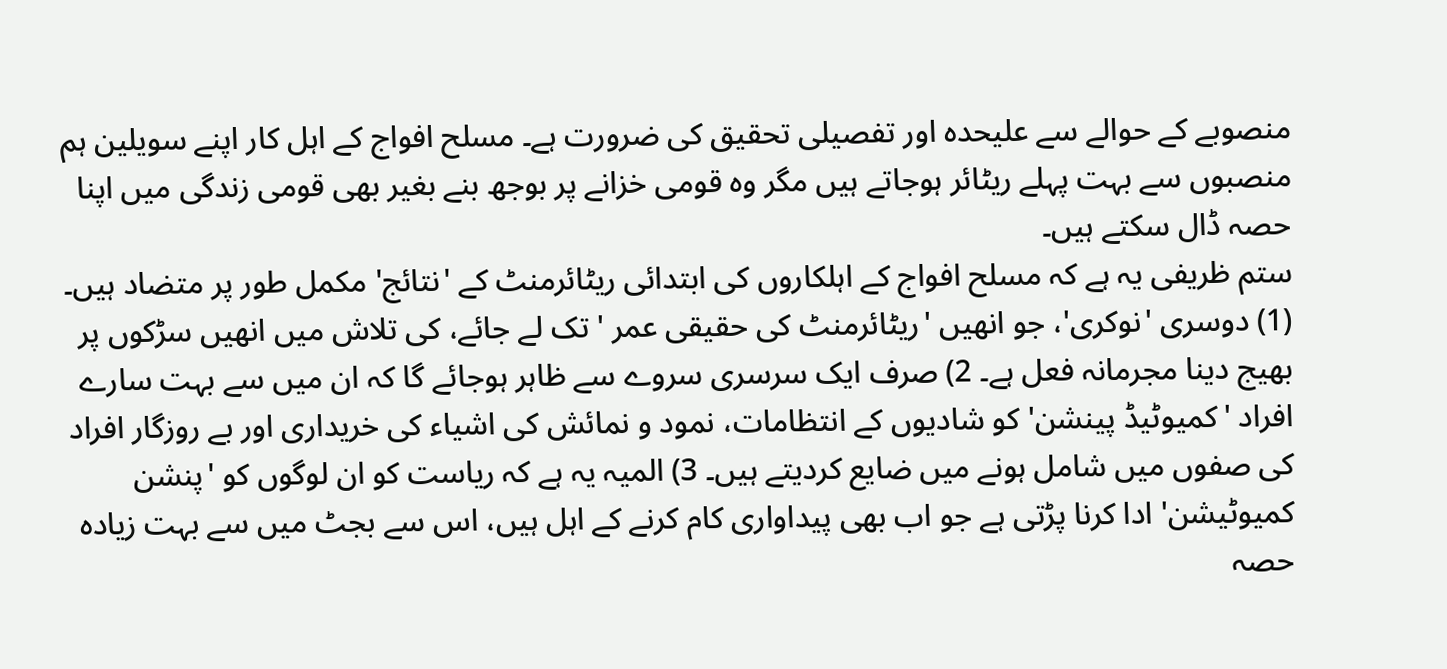منصوبے کے حوالے سے علیحدہ اور تفصیلی تحقیق کی ضرورت ہے۔ مسلح افواج کے اہل کار اپنے سویلین ہم منصبوں سے بہت پہلے ریٹائر ہوجاتے ہیں مگر وہ قومی خزانے پر بوجھ بنے بغیر بھی قومی زندگی میں اپنا حصہ ڈال سکتے ہیں۔
ستم ظریفی یہ ہے کہ مسلح افواج کے اہلکاروں کی ابتدائی ریٹائرمنٹ کے 'نتائج' مکمل طور پر متضاد ہیں۔ (1) دوسری 'نوکری'، جو انھیں 'ریٹائرمنٹ کی حقیقی عمر ' تک لے جائے، کی تلاش میں انھیں سڑکوں پر بھیج دینا مجرمانہ فعل ہے۔ 2) صرف ایک سرسری سروے سے ظاہر ہوجائے گا کہ ان میں سے بہت سارے افراد 'کمیوٹیڈ پینشن' کو شادیوں کے انتظامات، نمود و نمائش کی اشیاء کی خریداری اور بے روزگار افراد کی صفوں میں شامل ہونے میں ضایع کردیتے ہیں۔ 3) المیہ یہ ہے کہ ریاست کو ان لوگوں کو 'پنشن کمیوٹیشن' ادا کرنا پڑتی ہے جو اب بھی پیداواری کام کرنے کے اہل ہیں، اس سے بجٹ میں سے بہت زیادہ حصہ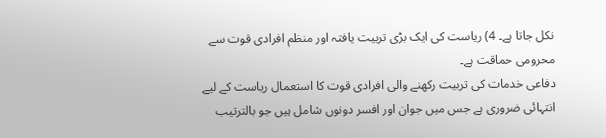نکل جاتا ہے۔ 4) ریاست کی ایک بڑی تربیت یافتہ اور منظم افرادی قوت سے محرومی حماقت ہے۔
دفاعی خدمات کی تربیت رکھنے والی افرادی قوت کا استعمال ریاست کے لیے انتہائی ضروری ہے جس میں جوان اور افسر دونوں شامل ہیں جو بالترتیب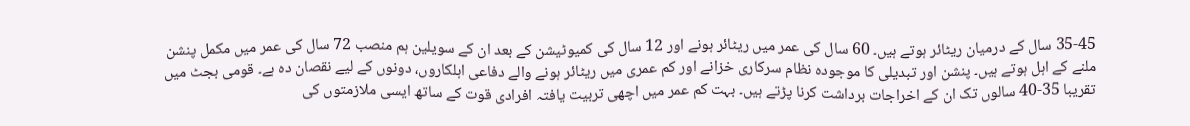35-45 سال کے درمیان ریٹائر ہوتے ہیں۔ 60 سال کی عمر میں ریٹائر ہونے اور 12 سال کی کمیوٹیشن کے بعد ان کے سویلین ہم منصب 72 سال کی عمر میں مکمل پنشن ملنے کے اہل ہوتے ہیں۔ پنشن اور تبدیلی کا موجودہ نظام سرکاری خزانے اور کم عمری میں ریٹائر ہونے والے دفاعی اہلکاروں، دونوں کے لیے نقصان دہ ہے۔ قومی بجٹ میں تقریبا 35-40 سالوں تک ان کے اخراجات برداشت کرنا پڑتے ہیں۔ بہت کم عمر میں اچھی تربیت یافتہ افرادی قوت کے ساتھ ایسی ملازمتوں کی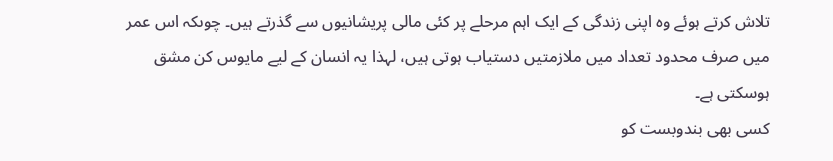تلاش کرتے ہوئے وہ اپنی زندگی کے ایک اہم مرحلے پر کئی مالی پریشانیوں سے گذرتے ہیں۔ چوںکہ اس عمر میں صرف محدود تعداد میں ملازمتیں دستیاب ہوتی ہیں، لہذا یہ انسان کے لیے مایوس کن مشق ہوسکتی ہے۔
کسی بھی بندوبست کو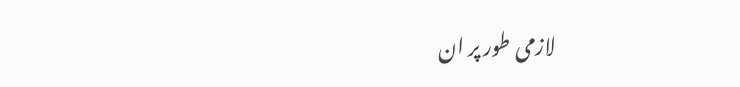لازمی طور پر ان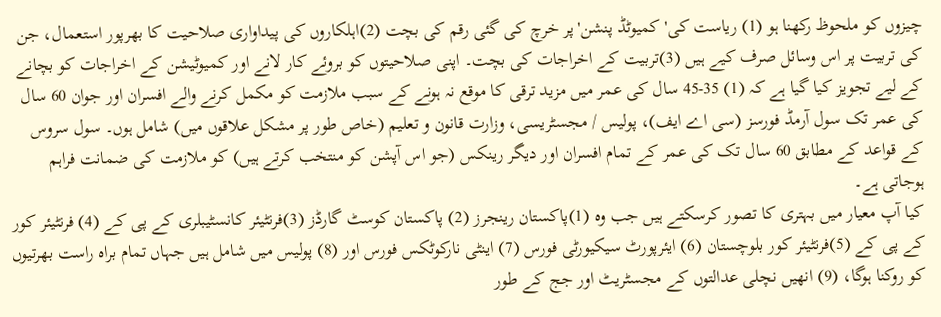چیزوں کو ملحوظ رکھنا ہو (1) ریاست کی'کمیوٹڈ پنشن'پر خرچ کی گئی رقم کی بچت (2)اہلکاروں کی پیداواری صلاحیت کا بھرپور استعمال، جن کی تربیت پر اس وسائل صرف کیے ہیں (3)تربیت کے اخراجات کی بچت۔ اپنی صلاحیتوں کو بروئے کار لانے اور کمیوٹیشن کے اخراجات کو بچانے کے لیے تجویز کیا گیا ہے کہ (1) 35-45 سال کی عمر میں مزید ترقی کا موقع نہ ہونے کے سبب ملازمت کو مکمل کرنے والے افسران اور جوان 60 سال کی عمر تک سول آرمڈ فورسز (سی اے ایف)، پولیس / مجسٹریسی، وزارت قانون و تعلیم (خاص طور پر مشکل علاقوں میں) شامل ہوں۔ سول سروس کے قواعد کے مطابق 60 سال تک کی عمر کے تمام افسران اور دیگر رینکس (جو اس آپشن کو منتخب کرتے ہیں) کو ملازمت کی ضمانت فراہم ہوجاتی ہے۔
کیا آپ معیار میں بہتری کا تصور کرسکتے ہیں جب وہ (1)پاکستان رینجرز (2) پاکستان کوسٹ گارڈز (3)فرنٹیئر کانسٹیبلری کے پی کے (4) فرنٹیئر کور کے پی کے (5)فرنٹیئر کور بلوچستان (6) ایئرپورٹ سیکیورٹی فورس (7) اینٹی نارکوٹکس فورس اور (8) پولیس میں شامل ہیں جہاں تمام براہ راست بھرتیوں کو روکنا ہوگا، (9) انھیں نچلی عدالتوں کے مجسٹریٹ اور جج کے طور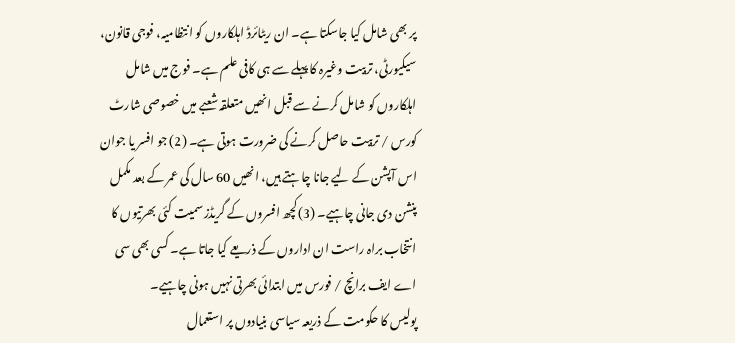پر بھی شامل کیا جاسکتا ہے۔ ان ریٹائرڈ اہلکاروں کو انتظامیہ، فوجی قانون، سیکیورٹی، تربیت وغیرہ کا پہلے سے ہی کافی علم ہے۔ فوج میں شامل اہلکاروں کو شامل کرنے سے قبل انھیں متعلقہ شعبے میں خصوصی شارٹ کورس / تربیت حاصل کرنے کی ضرورت ہوتی ہے۔ (2) جو افسر یا جوان اس آپشن کے لیے جانا چاہتے ہیں، انھیں 60 سال کی عمر کے بعد مکمل پنشن دی جانی چاہیے۔ (3)کچھ افسروں کے گریڈز سمیت کئی بھرتیوں کا انتخاب براہ راست ان اداروں کے ذریعے کیا جاتا ہے۔ کسی بھی سی اے ایف برانچ / فورس میں ابتدائی بھرتی نہیں ہونی چاہیے۔
پولیس کا حکومت کے ذریعہ سیاسی بنیادوں پر استعمال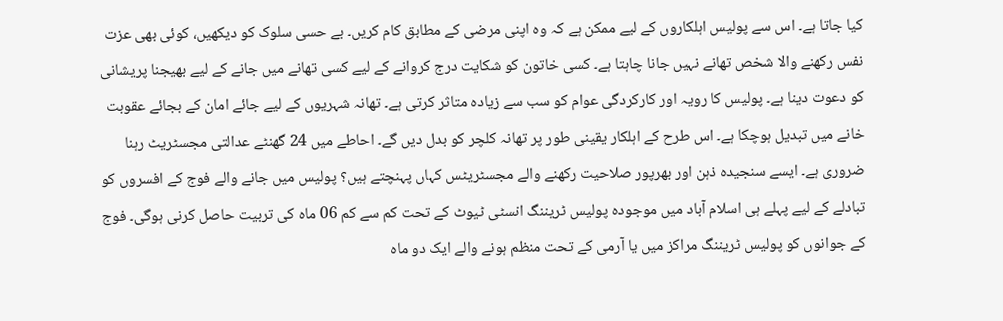کیا جاتا ہے۔ اس سے پولیس اہلکاروں کے لیے ممکن ہے کہ وہ اپنی مرضی کے مطابق کام کریں۔ بے حسی سلوک کو دیکھیں، کوئی بھی عزت نفس رکھنے والا شخص تھانے نہیں جانا چاہتا ہے۔ کسی خاتون کو شکایت درج کروانے کے لیے کسی تھانے میں جانے کے لیے بھیجنا پریشانی کو دعوت دینا ہے۔ پولیس کا رویہ اور کارکردگی عوام کو سب سے زیادہ متاثر کرتی ہے۔ تھانہ شہریوں کے لیے جائے امان کے بجائے عقوبت خانے میں تبدیل ہوچکا ہے۔ اس طرح کے اہلکار یقینی طور پر تھانہ کلچر کو بدل دیں گے۔ احاطے میں 24 گھنٹے عدالتی مجسٹریٹ رہنا ضروری ہے۔ ایسے سنجیدہ ذہن اور بھرپور صلاحیت رکھنے والے مجسٹریٹس کہاں پہنچتے ہیں؟ پولیس میں جانے والے فوج کے افسروں کو تبادلے کے لیے پہلے ہی اسلام آباد میں موجودہ پولیس ٹریننگ انسٹی ٹیوٹ کے تحت کم سے کم 06 ماہ کی تربیت حاصل کرنی ہوگی۔ فوج کے جوانوں کو پولیس ٹریننگ مراکز میں یا آرمی کے تحت منظم ہونے والے ایک دو ماہ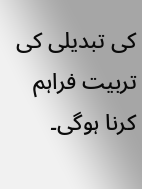کی تبدیلی کی تربیت فراہم کرنا ہوگی۔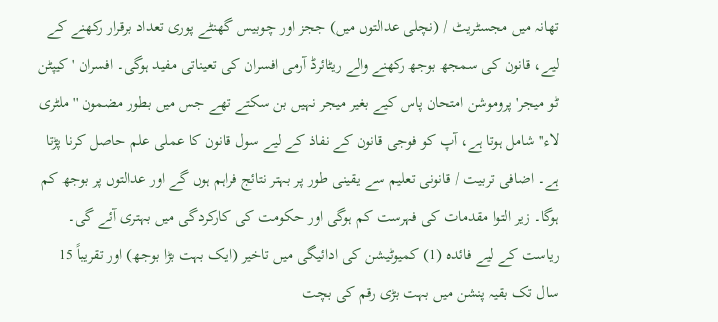تھانہ میں مجسٹریٹ / (نچلی عدالتوں میں) ججز اور چوبیس گھنٹے پوری تعداد برقرار رکھنے کے لیے، قانون کی سمجھ بوجھ رکھنے والے ریٹائرڈ آرمی افسران کی تعیناتی مفید ہوگی۔ افسران 'کیپٹن ٹو میجر' پروموشن امتحان پاس کیے بغیر میجر نہیں بن سکتے تھے جس میں بطور مضمون ''ملٹری لاء'' شامل ہوتا ہے، آپ کو فوجی قانون کے نفاذ کے لیے سول قانون کا عملی علم حاصل کرنا پڑتا ہے۔ اضافی تربیت / قانونی تعلیم سے یقینی طور پر بہتر نتائج فراہم ہوں گے اور عدالتوں پر بوجھ کم ہوگا۔ زیر التوا مقدمات کی فہرست کم ہوگی اور حکومت کی کارکردگی میں بہتری آئے گی۔
ریاست کے لیے فائدہ (1) کمیوٹیشن کی ادائیگی میں تاخیر (ایک بہت بڑا بوجھ) اور تقریباً 15 سال تک بقیہ پنشن میں بہت بڑی رقم کی بچت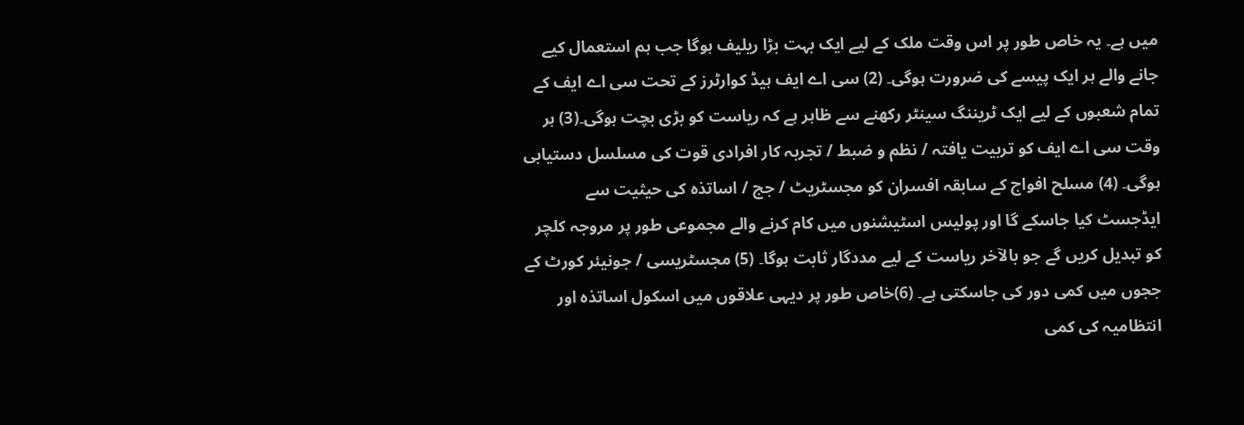میں ہے۔ یہ خاص طور پر اس وقت ملک کے لیے ایک بہت بڑا ریلیف ہوگا جب ہم استعمال کیے جانے والے ہر ایک پیسے کی ضرورت ہوگی۔ (2) سی اے ایف ہیڈ کوارٹرز کے تحت سی اے ایف کے تمام شعبوں کے لیے ایک ٹریننگ سینٹر رکھنے سے ظاہر ہے کہ ریاست کو بڑی بچت ہوگی۔(3) ہر وقت سی اے ایف کو تربیت یافتہ / نظم و ضبط / تجربہ کار افرادی قوت کی مسلسل دستیابی ہوگی۔ (4) مسلح افواج کے سابقہ افسران کو مجسٹریٹ / جج / اساتذہ کی حیثیت سے ایڈجسٹ کیا جاسکے گا اور پولیس اسٹیشنوں میں کام کرنے والے مجموعی طور پر مروجہ کلچر کو تبدیل کریں گے جو بالآخر ریاست کے لیے مددگار ثابت ہوگا۔ (5) مجسٹریسی / جونیئر کورٹ کے ججوں میں کمی دور کی جاسکتی ہے۔ (6)خاص طور پر دیہی علاقوں میں اسکول اساتذہ اور انتظامیہ کی کمی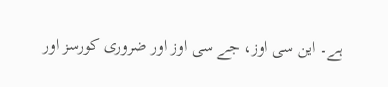ہے۔ این سی اوز، جے سی اوز اور ضروری کورسز اور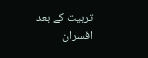تربیت کے بعد افسران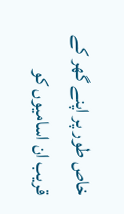خاص طور پر اپنے گھر کے قریب ان اسامیوں کو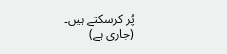پُر کرسکتے ہیں۔
(جاری ہے)